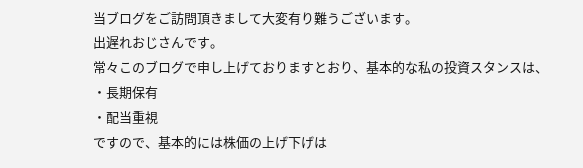当ブログをご訪問頂きまして大変有り難うございます。
出遅れおじさんです。
常々このブログで申し上げておりますとおり、基本的な私の投資スタンスは、
・長期保有
・配当重視
ですので、基本的には株価の上げ下げは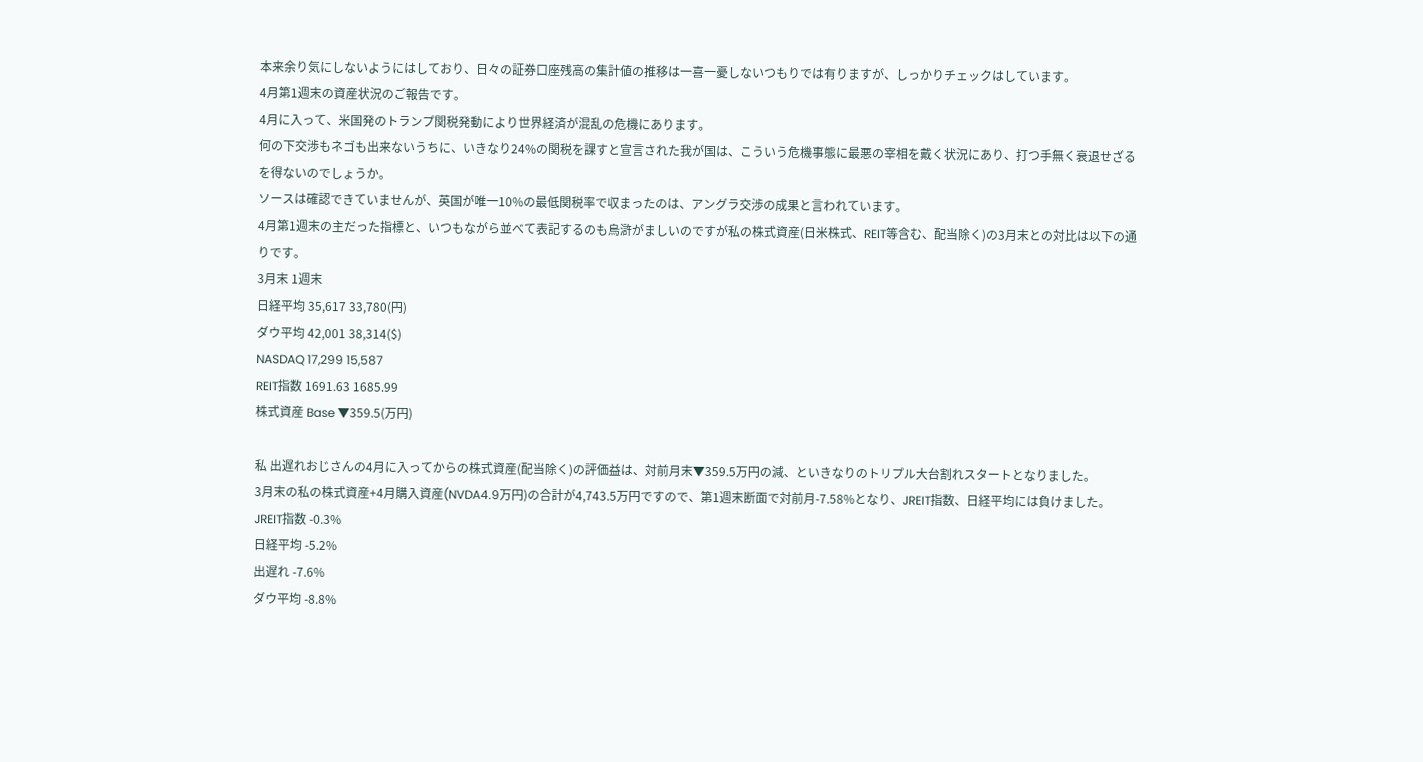本来余り気にしないようにはしており、日々の証券口座残高の集計値の推移は一喜一憂しないつもりでは有りますが、しっかりチェックはしています。
4月第1週末の資産状況のご報告です。
4月に入って、米国発のトランプ関税発動により世界経済が混乱の危機にあります。
何の下交渉もネゴも出来ないうちに、いきなり24%の関税を課すと宣言された我が国は、こういう危機事態に最悪の宰相を戴く状況にあり、打つ手無く衰退せざるを得ないのでしょうか。
ソースは確認できていませんが、英国が唯一10%の最低関税率で収まったのは、アングラ交渉の成果と言われています。
4月第1週末の主だった指標と、いつもながら並べて表記するのも烏滸がましいのですが私の株式資産(日米株式、REIT等含む、配当除く)の3月末との対比は以下の通りです。
3月末 1週末
日経平均 35,617 33,780(円)
ダウ平均 42,001 38,314($)
NASDAQ 17,299 15,587
REIT指数 1691.63 1685.99
株式資産 Base ▼359.5(万円)

私 出遅れおじさんの4月に入ってからの株式資産(配当除く)の評価益は、対前月末▼359.5万円の減、といきなりのトリプル大台割れスタートとなりました。
3月末の私の株式資産+4月購入資産(NVDA4.9万円)の合計が4,743.5万円ですので、第1週末断面で対前月-7.58%となり、JREIT指数、日経平均には負けました。
JREIT指数 -0.3%
日経平均 -5.2%
出遅れ -7.6%
ダウ平均 -8.8%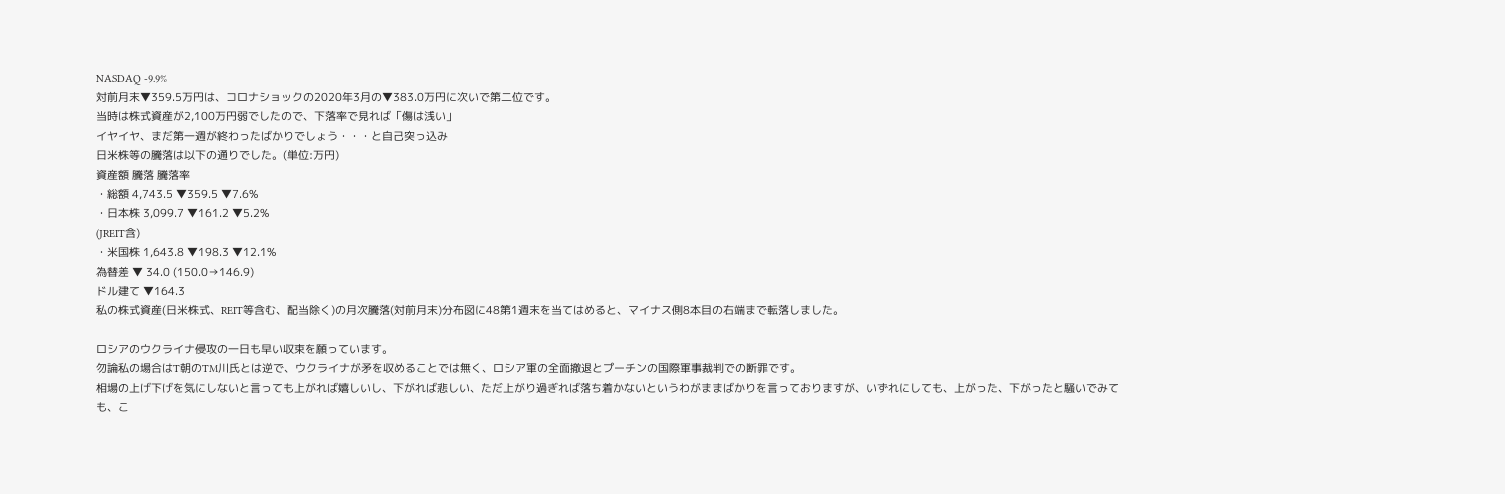NASDAQ -9.9%
対前月末▼359.5万円は、コロナショックの2020年3月の▼383.0万円に次いで第二位です。
当時は株式資産が2,100万円弱でしたので、下落率で見れば「傷は浅い」
イヤイヤ、まだ第一週が終わったばかりでしょう・・・と自己突っ込み
日米株等の騰落は以下の通りでした。(単位:万円)
資産額 騰落 騰落率
・総額 4,743.5 ▼359.5 ▼7.6%
・日本株 3,099.7 ▼161.2 ▼5.2%
(JREIT含)
・米国株 1,643.8 ▼198.3 ▼12.1%
為替差 ▼ 34.0 (150.0→146.9)
ドル建て ▼164.3
私の株式資産(日米株式、REIT等含む、配当除く)の月次騰落(対前月末)分布図に48第1週末を当てはめると、マイナス側8本目の右端まで転落しました。

ロシアのウクライナ侵攻の一日も早い収束を願っています。
勿論私の場合はT朝のTM川氏とは逆で、ウクライナが矛を収めることでは無く、ロシア軍の全面撤退とプーチンの国際軍事裁判での断罪です。
相場の上げ下げを気にしないと言っても上がれば嬉しいし、下がれば悲しい、ただ上がり過ぎれば落ち着かないというわがままばかりを言っておりますが、いずれにしても、上がった、下がったと騒いでみても、こ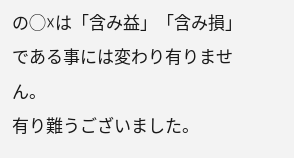の◯☓は「含み益」「含み損」である事には変わり有りません。
有り難うございました。